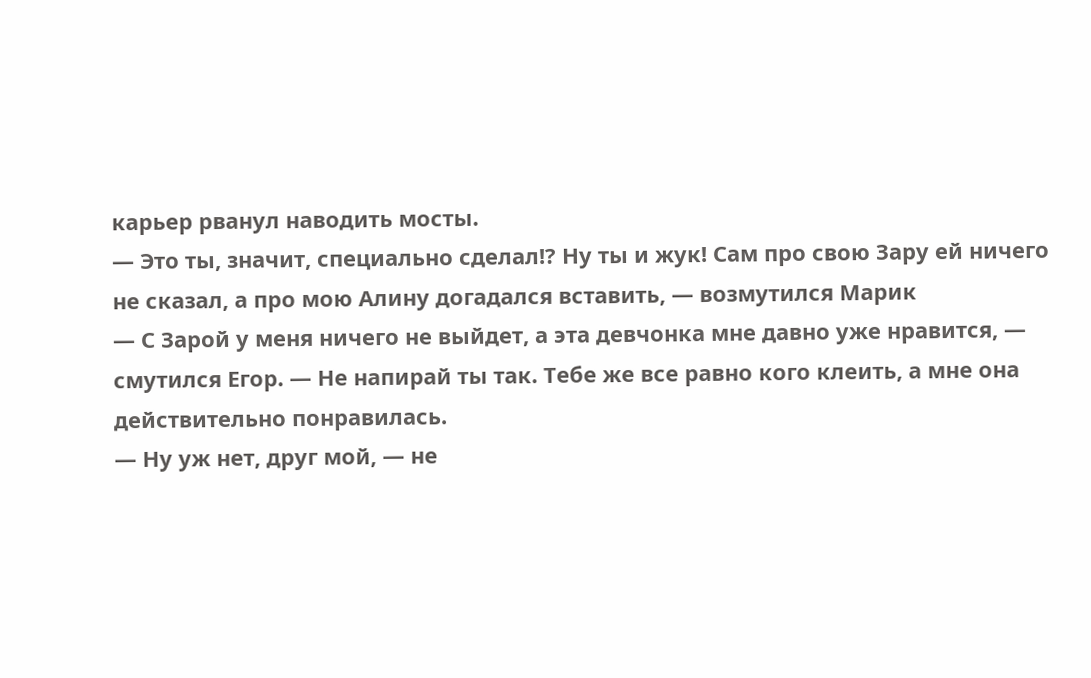карьер рванул наводить мосты.
— Это ты, значит, специально сделал!? Ну ты и жук! Сам про свою Зару ей ничего
не сказал, а про мою Алину догадался вставить, — возмутился Марик
— С Зарой у меня ничего не выйдет, а эта девчонка мне давно уже нравится, —
смутился Егор. — Не напирай ты так. Тебе же все равно кого клеить, а мне она
действительно понравилась.
— Ну уж нет, друг мой, — не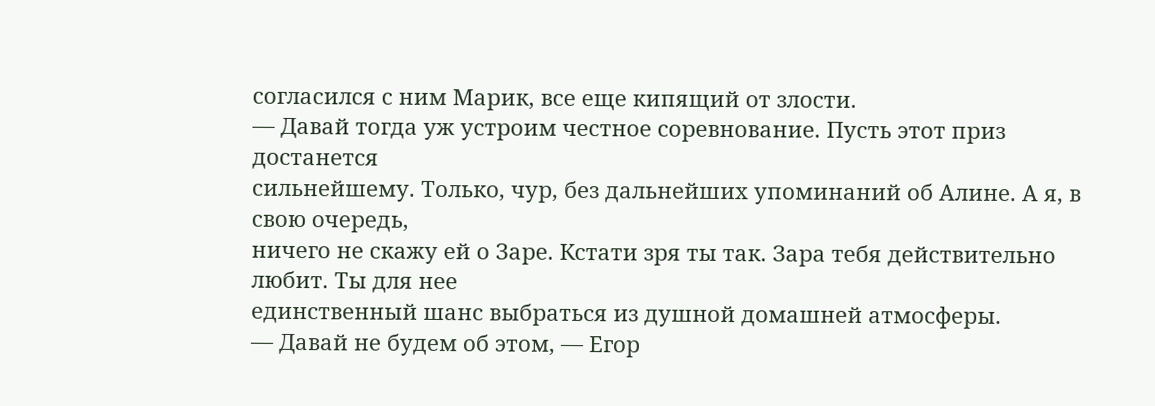согласился с ним Марик, все еще кипящий от злости.
— Давай тогда уж устроим честное соревнование. Пусть этот приз достанется
сильнейшему. Только, чур, без дальнейших упоминаний об Алине. А я, в свою очередь,
ничего не скажу ей о Заре. Кстати зря ты так. Зара тебя действительно любит. Ты для нее
единственный шанс выбраться из душной домашней атмосферы.
— Давай не будем об этом, — Егор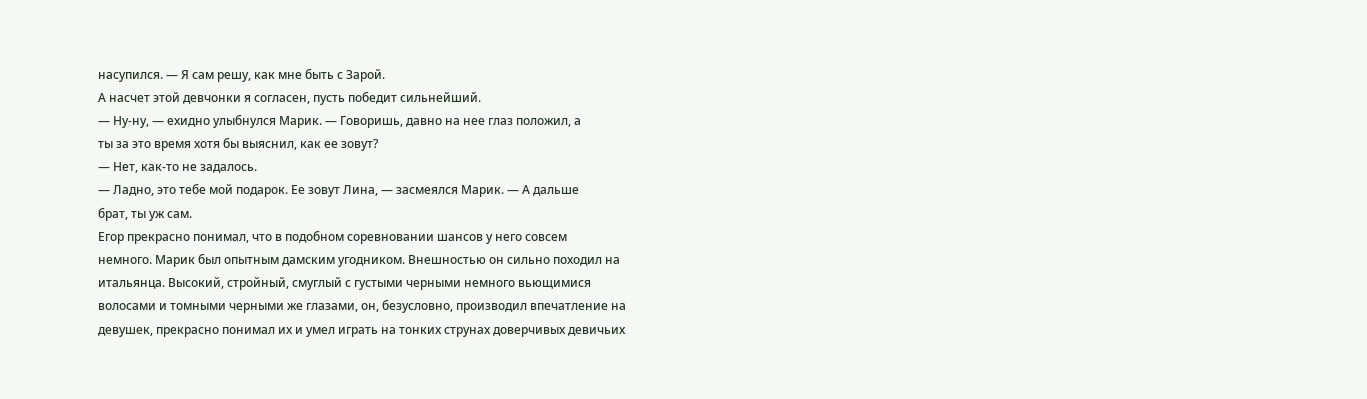насупился. — Я сам решу, как мне быть с Зарой.
А насчет этой девчонки я согласен, пусть победит сильнейший.
— Ну-ну, — ехидно улыбнулся Марик. — Говоришь, давно на нее глаз положил, а
ты за это время хотя бы выяснил, как ее зовут?
— Нет, как-то не задалось.
— Ладно, это тебе мой подарок. Ее зовут Лина, — засмеялся Марик. — А дальше
брат, ты уж сам.
Егор прекрасно понимал, что в подобном соревновании шансов у него совсем
немного. Марик был опытным дамским угодником. Внешностью он сильно походил на
итальянца. Высокий, стройный, смуглый с густыми черными немного вьющимися
волосами и томными черными же глазами, он, безусловно, производил впечатление на
девушек, прекрасно понимал их и умел играть на тонких струнах доверчивых девичьих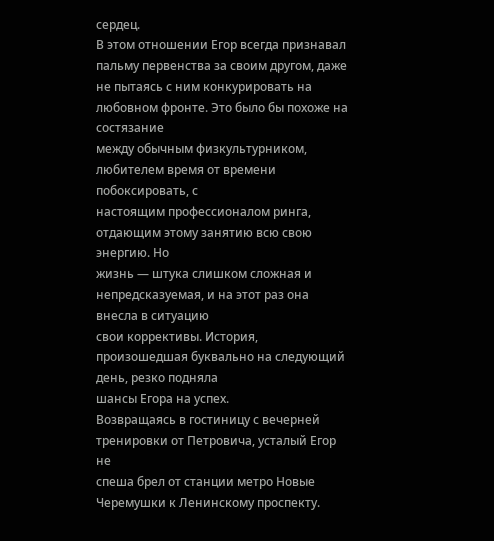сердец.
В этом отношении Егор всегда признавал пальму первенства за своим другом, даже
не пытаясь с ним конкурировать на любовном фронте. Это было бы похоже на состязание
между обычным физкультурником, любителем время от времени побоксировать, с
настоящим профессионалом ринга, отдающим этому занятию всю свою энергию. Но
жизнь — штука слишком сложная и непредсказуемая, и на этот раз она внесла в ситуацию
свои коррективы. История, произошедшая буквально на следующий день, резко подняла
шансы Егора на успех.
Возвращаясь в гостиницу с вечерней тренировки от Петровича, усталый Егор не
спеша брел от станции метро Новые Черемушки к Ленинскому проспекту.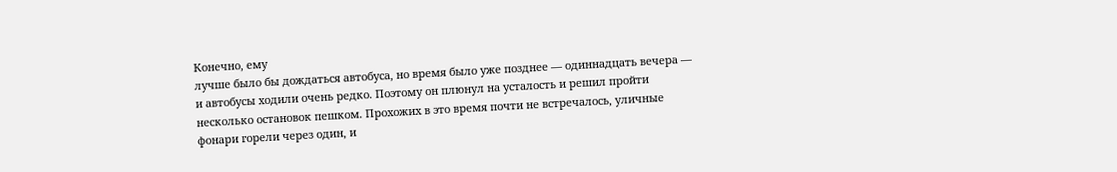Конечно, ему
лучше было бы дождаться автобуса, но время было уже позднее — одиннадцать вечера —
и автобусы ходили очень редко. Поэтому он плюнул на усталость и решил пройти
несколько остановок пешком. Прохожих в это время почти не встречалось, уличные
фонари горели через один, и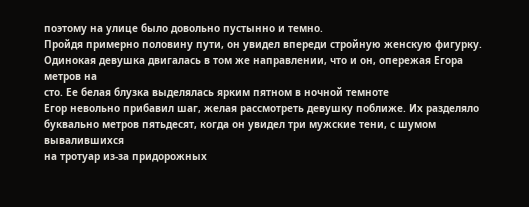поэтому на улице было довольно пустынно и темно.
Пройдя примерно половину пути, он увидел впереди стройную женскую фигурку.
Одинокая девушка двигалась в том же направлении, что и он, опережая Егора метров на
сто. Ее белая блузка выделялась ярким пятном в ночной темноте
Егор невольно прибавил шаг, желая рассмотреть девушку поближе. Их разделяло
буквально метров пятьдесят, когда он увидел три мужские тени, с шумом вывалившихся
на тротуар из-за придорожных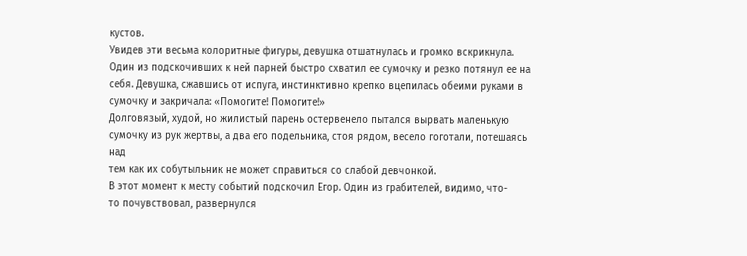кустов.
Увидев эти весьма колоритные фигуры, девушка отшатнулась и громко вскрикнула.
Один из подскочивших к ней парней быстро схватил ее сумочку и резко потянул ее на
себя. Девушка, сжавшись от испуга, инстинктивно крепко вцепилась обеими руками в
сумочку и закричала: «Помогите! Помогите!»
Долговязый, худой, но жилистый парень остервенело пытался вырвать маленькую
сумочку из рук жертвы, а два его подельника, стоя рядом, весело гоготали, потешаясь над
тем как их собутыльник не может справиться со слабой девчонкой.
В этот момент к месту событий подскочил Егор. Один из грабителей, видимо, что-
то почувствовал, развернулся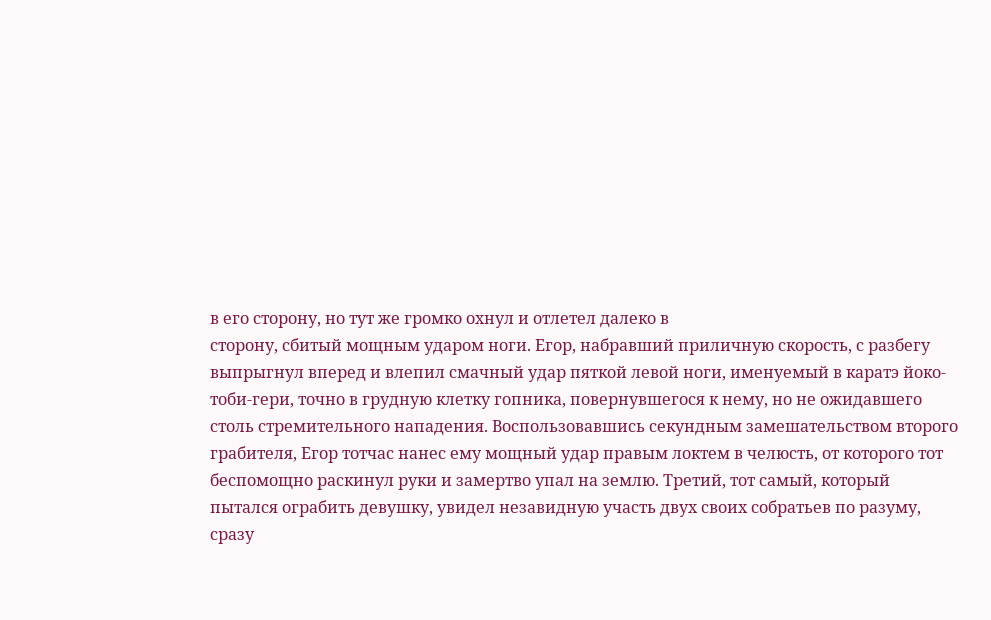в его сторону, но тут же громко охнул и отлетел далеко в
сторону, сбитый мощным ударом ноги. Егор, набравший приличную скорость, с разбегу
выпрыгнул вперед и влепил смачный удар пяткой левой ноги, именуемый в каратэ йоко-
тоби-гери, точно в грудную клетку гопника, повернувшегося к нему, но не ожидавшего
столь стремительного нападения. Воспользовавшись секундным замешательством второго
грабителя, Егор тотчас нанес ему мощный удар правым локтем в челюсть, от которого тот
беспомощно раскинул руки и замертво упал на землю. Третий, тот самый, который
пытался ограбить девушку, увидел незавидную участь двух своих собратьев по разуму,
сразу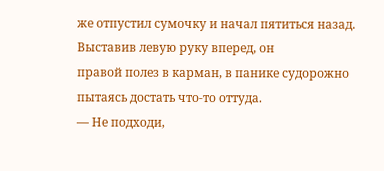же отпустил сумочку и начал пятиться назад. Выставив левую руку вперед, он
правой полез в карман, в панике судорожно пытаясь достать что-то оттуда.
— Не подходи,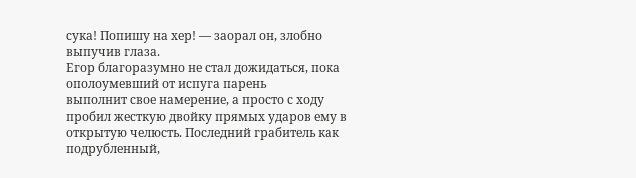сука! Попишу на хер! — заорал он, злобно выпучив глаза.
Егор благоразумно не стал дожидаться, пока ополоумевший от испуга парень
выполнит свое намерение, а просто с ходу пробил жесткую двойку прямых ударов ему в
открытую челюсть. Последний грабитель как подрубленный,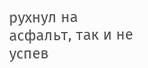рухнул на асфальт, так и не
успев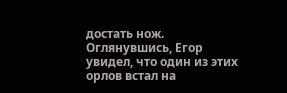достать нож.
Оглянувшись, Егор увидел, что один из этих орлов встал на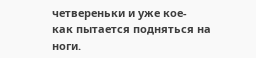четвереньки и уже кое-
как пытается подняться на ноги.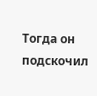Тогда он подскочил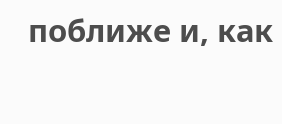поближе и, как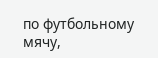по футбольному мячу,